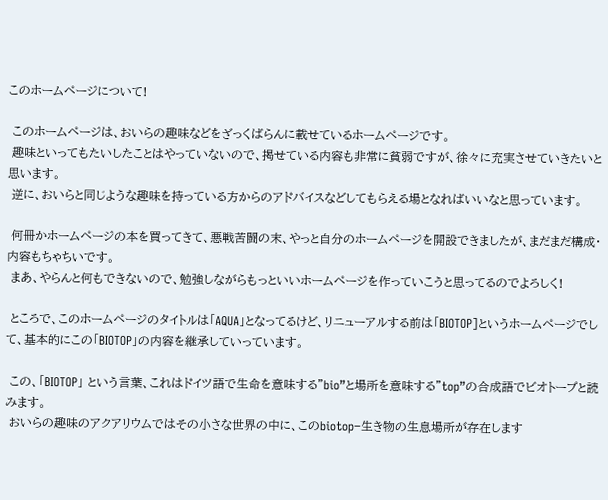このホームページについて!

 このホームページは、おいらの趣味などをざっくばらんに載せているホームページです。
 趣味といってもたいしたことはやっていないので、掲せている内容も非常に貧弱ですが、徐々に充実させていきたいと思います。
 逆に、おいらと同じような趣味を持っている方からのアドバイスなどしてもらえる場となればいいなと思っています。

 何冊かホームページの本を買ってきて、悪戦苦闘の末、やっと自分のホームページを開設できましたが、まだまだ構成・内容もちゃちいです。
 まあ、やらんと何もできないので、勉強しながらもっといいホームページを作っていこうと思ってるのでよろしく!

 ところで、このホームページのタイトルは「AQUA」となってるけど、リニューアルする前は「BIOTOP]というホームページでして、基本的にこの「BIOTOP」の内容を継承していっています。

 この、「BIOTOP」 という言葉、これはドイツ語で生命を意味する”bio”と場所を意味する”top”の合成語でビオトープと読みます。
 おいらの趣味のアクアリウムではその小さな世界の中に、このbiotop−生き物の生息場所が存在します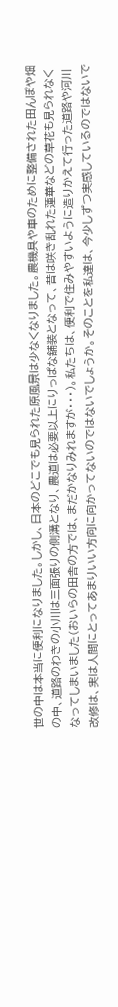世の中は本当に便利になりました。しかし、日本のどこでも見られた原風景は少なくなりました。農機具や車のために整備された田んぽや畑の中、道路のわきの小川は三面張りの側溝となり、農道は必要以上にりっぱな舗装となって、昔は咲き乱れた蓮華などの草花も見られなくなってしまいました(おいらの田舎の方では、まだかなりみれますが・・・)。私たちは、便利で住みやすいように造りかえて行った道路や河川改修は、実は人間にとってあまりいい方向に向かってないのではないでしょうか。そのことを私達は、今少しずつ実感しているのではないで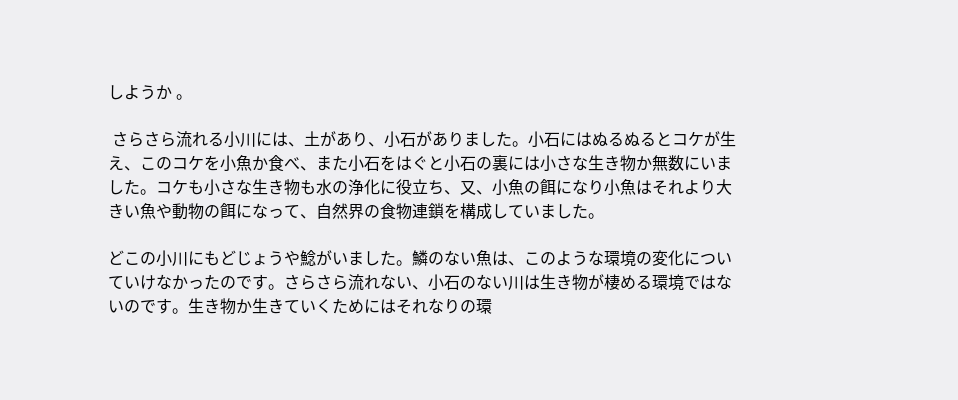しようか 。

 さらさら流れる小川には、土があり、小石がありました。小石にはぬるぬるとコケが生え、このコケを小魚か食べ、また小石をはぐと小石の裏には小さな生き物か無数にいました。コケも小さな生き物も水の浄化に役立ち、又、小魚の餌になり小魚はそれより大きい魚や動物の餌になって、自然界の食物連鎖を構成していました。

どこの小川にもどじょうや鯰がいました。鱗のない魚は、このような環境の変化についていけなかったのです。さらさら流れない、小石のない川は生き物が棲める環境ではないのです。生き物か生きていくためにはそれなりの環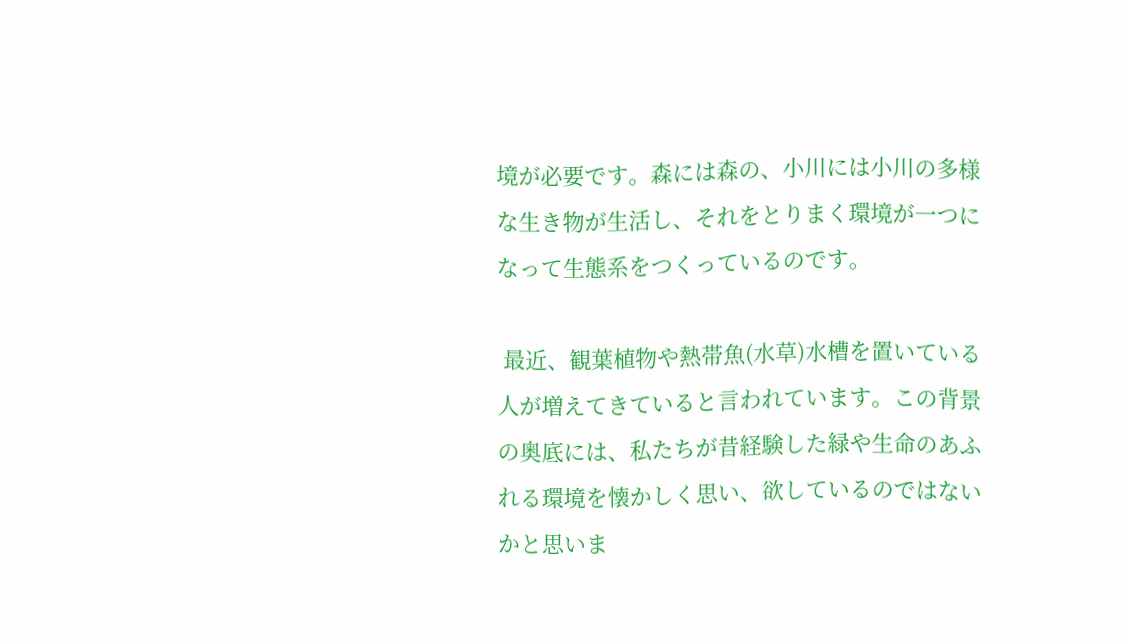境が必要です。森には森の、小川には小川の多様な生き物が生活し、それをとりまく環境が一つになって生態系をつくっているのです。

 最近、観葉植物や熱帯魚(水草)水槽を置いている人が増えてきていると言われています。この背景の奥底には、私たちが昔経験した緑や生命のあふれる環境を懐かしく思い、欲しているのではないかと思いま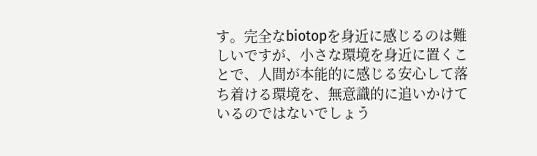す。完全なbiotopを身近に感じるのは難しいですが、小さな環境を身近に置くことで、人間が本能的に感じる安心して落ち着ける環境を、無意識的に追いかけているのではないでしょう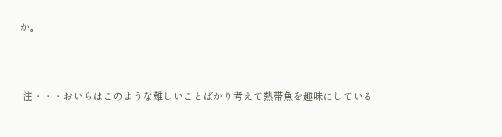か。


 注・・・おいらはこのような難しいことばかり考えて熱帯魚を趣味にしている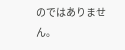のではありません。